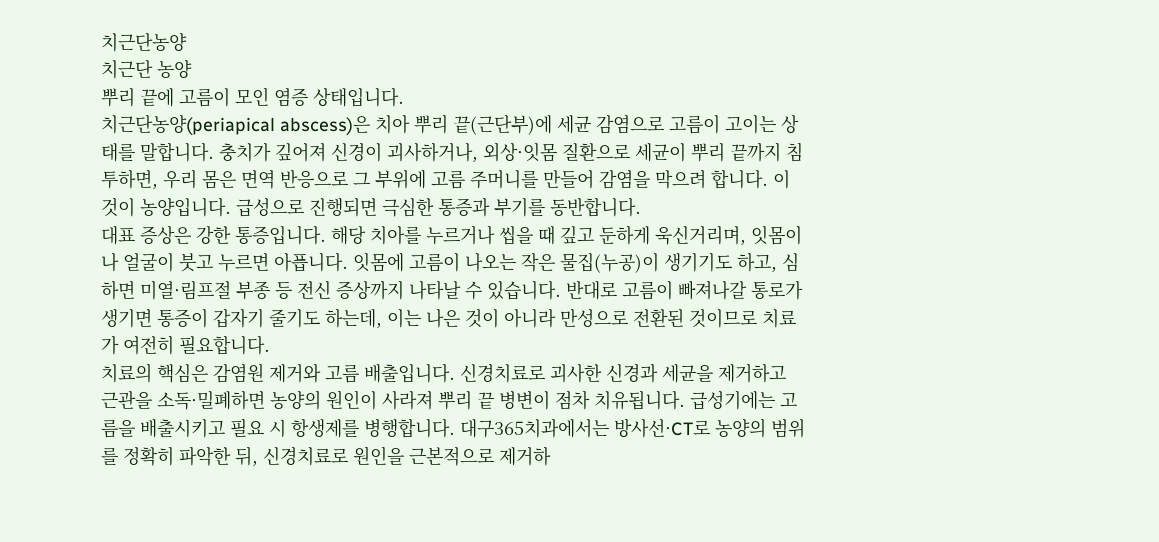치근단농양
치근단 농양
뿌리 끝에 고름이 모인 염증 상태입니다.
치근단농양(periapical abscess)은 치아 뿌리 끝(근단부)에 세균 감염으로 고름이 고이는 상태를 말합니다. 충치가 깊어져 신경이 괴사하거나, 외상·잇몸 질환으로 세균이 뿌리 끝까지 침투하면, 우리 몸은 면역 반응으로 그 부위에 고름 주머니를 만들어 감염을 막으려 합니다. 이것이 농양입니다. 급성으로 진행되면 극심한 통증과 부기를 동반합니다.
대표 증상은 강한 통증입니다. 해당 치아를 누르거나 씹을 때 깊고 둔하게 욱신거리며, 잇몸이나 얼굴이 붓고 누르면 아픕니다. 잇몸에 고름이 나오는 작은 물집(누공)이 생기기도 하고, 심하면 미열·림프절 부종 등 전신 증상까지 나타날 수 있습니다. 반대로 고름이 빠져나갈 통로가 생기면 통증이 갑자기 줄기도 하는데, 이는 나은 것이 아니라 만성으로 전환된 것이므로 치료가 여전히 필요합니다.
치료의 핵심은 감염원 제거와 고름 배출입니다. 신경치료로 괴사한 신경과 세균을 제거하고 근관을 소독·밀폐하면 농양의 원인이 사라져 뿌리 끝 병변이 점차 치유됩니다. 급성기에는 고름을 배출시키고 필요 시 항생제를 병행합니다. 대구365치과에서는 방사선·CT로 농양의 범위를 정확히 파악한 뒤, 신경치료로 원인을 근본적으로 제거하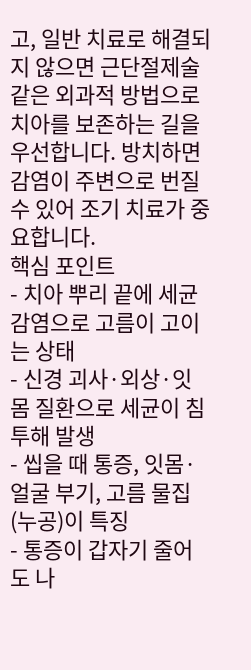고, 일반 치료로 해결되지 않으면 근단절제술 같은 외과적 방법으로 치아를 보존하는 길을 우선합니다. 방치하면 감염이 주변으로 번질 수 있어 조기 치료가 중요합니다.
핵심 포인트
- 치아 뿌리 끝에 세균 감염으로 고름이 고이는 상태
- 신경 괴사·외상·잇몸 질환으로 세균이 침투해 발생
- 씹을 때 통증, 잇몸·얼굴 부기, 고름 물집(누공)이 특징
- 통증이 갑자기 줄어도 나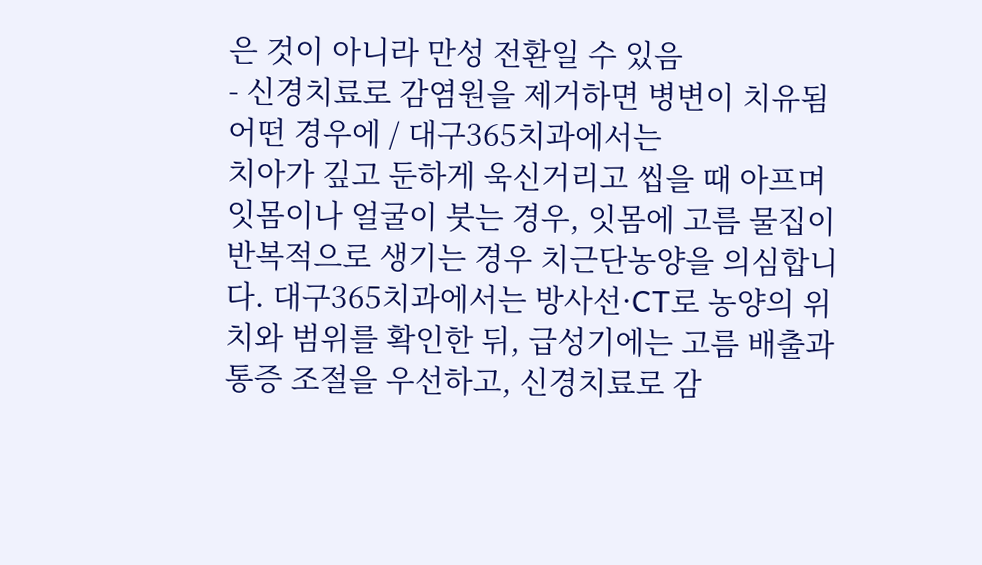은 것이 아니라 만성 전환일 수 있음
- 신경치료로 감염원을 제거하면 병변이 치유됨
어떤 경우에 / 대구365치과에서는
치아가 깊고 둔하게 욱신거리고 씹을 때 아프며 잇몸이나 얼굴이 붓는 경우, 잇몸에 고름 물집이 반복적으로 생기는 경우 치근단농양을 의심합니다. 대구365치과에서는 방사선·CT로 농양의 위치와 범위를 확인한 뒤, 급성기에는 고름 배출과 통증 조절을 우선하고, 신경치료로 감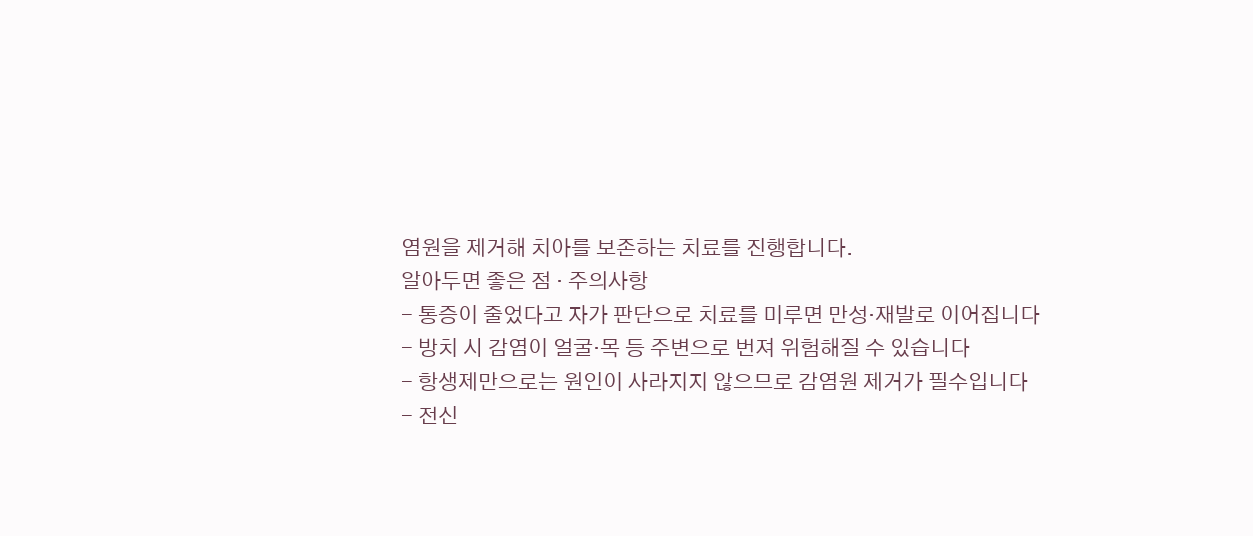염원을 제거해 치아를 보존하는 치료를 진행합니다.
알아두면 좋은 점 · 주의사항
- 통증이 줄었다고 자가 판단으로 치료를 미루면 만성·재발로 이어집니다
- 방치 시 감염이 얼굴·목 등 주변으로 번져 위험해질 수 있습니다
- 항생제만으로는 원인이 사라지지 않으므로 감염원 제거가 필수입니다
- 전신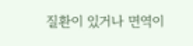질환이 있거나 면역이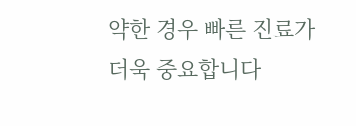약한 경우 빠른 진료가 더욱 중요합니다